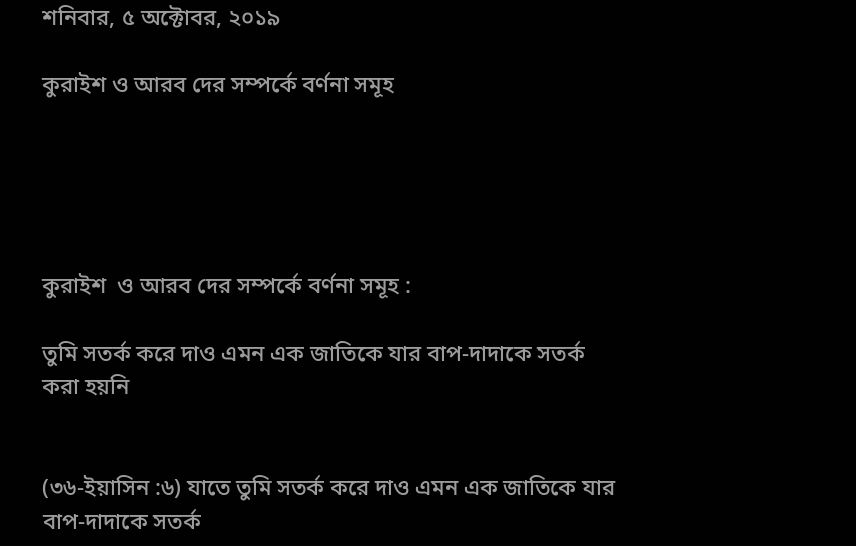শনিবার, ৫ অক্টোবর, ২০১৯

কুরাইশ ও আরব দের সম্পর্কে বর্ণনা সমূহ





কুরাইশ  ও আরব দের সম্পর্কে বর্ণনা সমূহ :

তুমি সতর্ক করে দাও এমন এক জাতিকে যার বাপ-দাদাকে সতর্ক করা হয়নি


(৩৬-ইয়াসিন :৬) যাতে তুমি সতর্ক করে দাও এমন এক জাতিকে যার বাপ-দাদাকে সতর্ক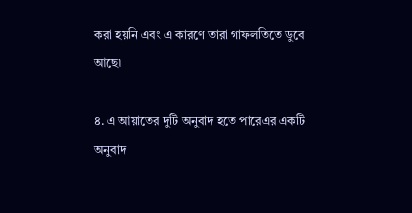করা হয়নি এবং এ কারণে তারা গাফলতিতে ডুবে আছে৷

৪. এ আয়াতের দুটি অনুবাদ হতে পারেএর একটি অনুবাদ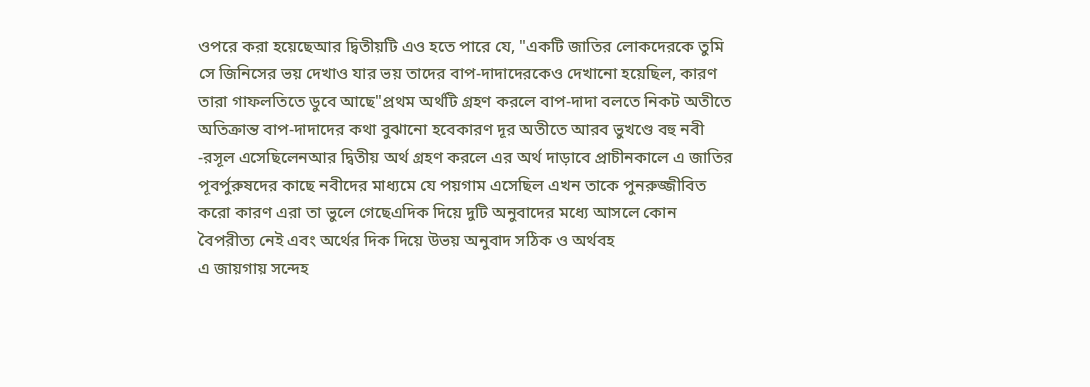ওপরে করা হয়েছেআর দ্বিতীয়টি এও হতে পারে যে, "একটি জাতির লোকদেরকে তুমি সে জিনিসের ভয় দেখাও যার ভয় তাদের বাপ-দাদাদেরকেও দেখানো হয়েছিল, কারণ তারা গাফলতিতে ডুবে আছে"প্রথম অর্থটি গ্রহণ করলে বাপ-দাদা বলতে নিকট অতীতে অতিক্রান্ত বাপ-দাদাদের কথা বুঝানো হবেকারণ দূর অতীতে আরব ভুখণ্ডে বহু নবী -রসূল এসেছিলেনআর দ্বিতীয় অর্থ গ্রহণ করলে এর অর্থ দাড়াবে প্রাচীনকালে এ জাতির পূবর্পুরুষদের কাছে নবীদের মাধ্যমে যে পয়গাম এসেছিল এখন তাকে পুনরুজ্জীবিত করো কারণ এরা তা ভুলে গেছেএদিক দিয়ে দুটি অনুবাদের মধ্যে আসলে কোন বৈপরীত্য নেই এবং অর্থের দিক দিয়ে উভয় অনুবাদ সঠিক ও অর্থবহ
এ জায়গায় সন্দেহ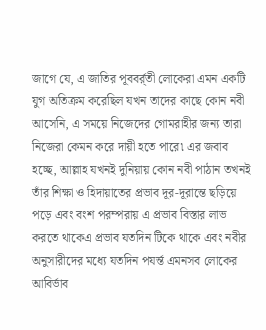জাগে যে, এ জাতির পূববর্র্তী লোকেরা এমন একটি যুগ অতিক্রম করেছিল যখন তাদের কাছে কোন নবী আসেনি, এ সময়ে নিজেদের গোমরাহীর জন্য তারা নিজেরা কেমন করে দায়ী হতে পারে৷ এর জবাব হচ্ছে, আল্লাহ যখনই দুনিয়ায় কোন নবী পাঠান তখনই তাঁর শিক্ষা ও হিদায়াতের প্রভাব দূর-দূরান্তে ছড়িয়ে পড়ে এবং বংশ পরম্পরায় এ প্রভাব বিস্তার লাভ করতে থাকেএ প্রভাব যতদিন টিকে থাকে এবং নবীর অনুসারীদের মধ্যে যতদিন পযর্ন্ত এমনসব লোকের আবির্ভাব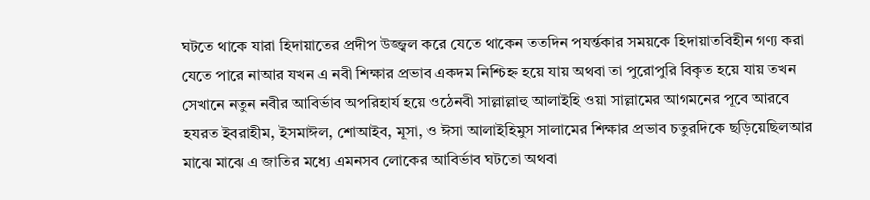ঘটতে থাকে যারা হিদায়াতের প্রদীপ উজ্জ্বল করে যেতে থাকেন ততদিন পযর্ন্তকার সময়কে হিদায়াতবিহীন গণ্য করা যেতে পারে নাআর যখন এ নবী শিক্ষার প্রভাব একদম নিশ্চিহ্ন হয়ে যায় অথবা তা পুরোপুরি বিকৃত হয়ে যায় তখন সেখানে নতুন নবীর আবির্ভাব অপরিহার্য হয়ে ওঠেনবী সাল্লাল্লাহু আলাইহি ওয়া সাল্লামের আগমনের পূবে আরবে হযরত ইবরাহীম, ইসমাঈল, শোআইব, মূসা, ও ঈসা আলাইহিমুস সালামের শিক্ষার প্রভাব চতুরদিকে ছড়িয়েছিলআর মাঝে মাঝে এ জাতির মধ্যে এমনসব লোকের আবির্ভাব ঘটতো অথবা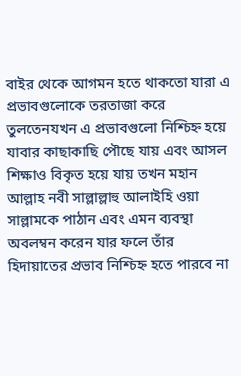বাইর থেকে আগমন হতে থাকতো যারা এ প্রভাবগুলোকে তরতাজা করে তুলতেনযখন এ প্রভাবগুলো নিশ্চিহ্ন হয়ে যাবার কাছাকাছি পৌছে যায় এবং আসল শিক্ষাও বিকৃত হয়ে যায় তখন মহান আল্লাহ নবী সাল্লাল্লাহু আলাইহি ওয়া সাল্লামকে পাঠান এবং এমন ব্যবস্থা অবলম্বন করেন যার ফলে তাঁর হিদায়াতের প্রভাব নিশ্চিহ্ন হতে পারবে না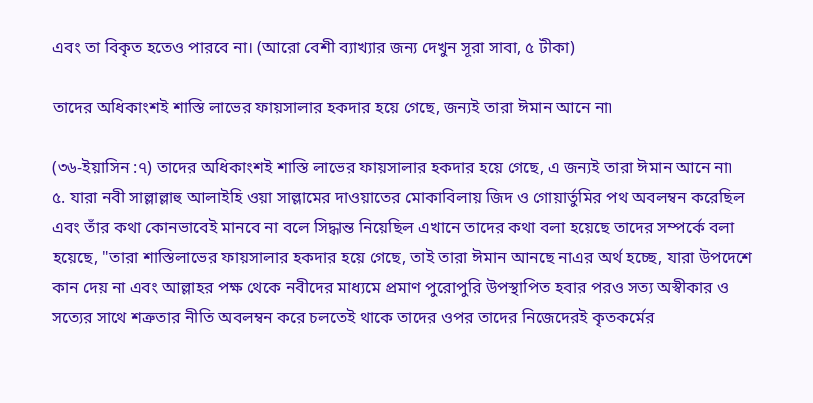এবং তা বিকৃত হতেও পারবে না। (আরো বেশী ব্যাখ্যার জন্য দেখুন সূরা সাবা, ৫ টীকা)

তাদের অধিকাংশই শাস্তি লাভের ফায়সালার হকদার হয়ে গেছে, জন্যই তারা ঈমান আনে না৷

(৩৬-ইয়াসিন :৭) তাদের অধিকাংশই শাস্তি লাভের ফায়সালার হকদার হয়ে গেছে, এ জন্যই তারা ঈমান আনে না৷
৫. যারা নবী সাল্লাল্লাহু আলাইহি ওয়া সাল্লামের দাওয়াতের মোকাবিলায় জিদ ও গোয়ার্তুমির পথ অবলম্বন করেছিল এবং তাঁর কথা কোনভাবেই মানবে না বলে সিদ্ধান্ত নিয়েছিল এখানে তাদের কথা বলা হয়েছে তাদের সম্পর্কে বলা হয়েছে, "তারা শাস্তিলাভের ফায়সালার হকদার হয়ে গেছে, তাই তারা ঈমান আনছে নাএর অর্থ হচ্ছে, যারা উপদেশে কান দেয় না এবং আল্লাহর পক্ষ থেকে নবীদের মাধ্যমে প্রমাণ পুরোপুরি উপস্থাপিত হবার পরও সত্য অস্বীকার ও সত্যের সাথে শত্রুতার নীতি অবলম্বন করে চলতেই থাকে তাদের ওপর তাদের নিজেদেরই কৃতকর্মের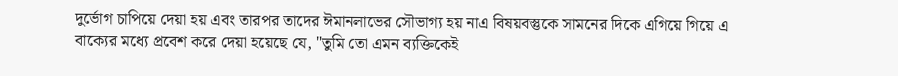দুর্ভোগ চাপিয়ে দেয়া হয় এবং তারপর তাদের ঈমানলাভের সৌভাগ্য হয় নাএ বিষয়বস্তুকে সামনের দিকে এগিয়ে গিয়ে এ বাক্যের মধ্যে প্রবেশ করে দেয়া হয়েছে যে, "তুমি তো এমন ব্যক্তিকেই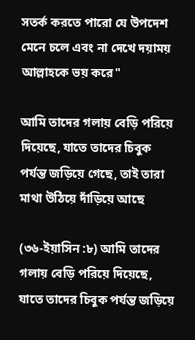সতর্ক করতে পারো যে উপদেশ মেনে চলে এবং না দেখে দয়াময় আল্লাহকে ভয় করে"

আমি তাদের গলায় বেড়ি পরিয়ে দিয়েছে, যাতে তাদের চিবুক পর্যন্ত জড়িয়ে গেছে, তাই তারা মাথা উঠিয়ে দাঁড়িয়ে আছে

(৩৬-ইয়াসিন :৮) আমি তাদের গলায় বেড়ি পরিয়ে দিয়েছে, যাতে তাদের চিবুক পর্যন্ত জড়িয়ে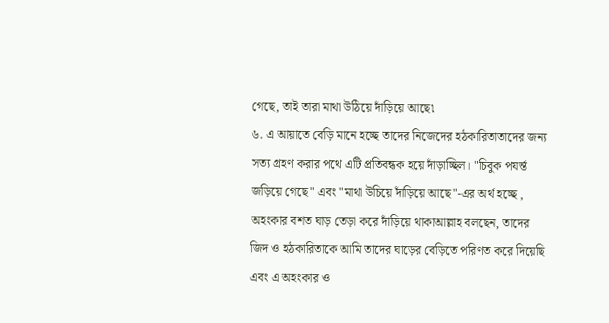গেছে, তাই তারা মাথা উঠিয়ে দাঁড়িয়ে আছে৷
৬. এ আয়াতে বেড়ি মানে হচ্ছে তাদের নিজেদের হঠকারিতাতাদের জন্য সত্য গ্রহণ করার পথে এটি প্রতিবন্ধক হয়ে দাঁড়াচ্ছিল। "চিবুক পযর্ন্ত জড়িয়ে গেছে" এবং "মাথা উচিয়ে দাঁড়িয়ে আছে"-এর অর্থ হচ্ছে , অহংকার বশত ঘাড় তেড়া করে দাঁড়িয়ে থাকাআল্লাহ বলছেন, তাদের জিদ ও হঠকারিতাকে আমি তাদের ঘাড়ের বেড়িতে পরিণত করে দিয়েছি এবং এ অহংকার ও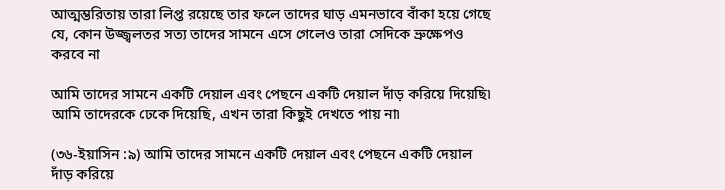আত্মম্ভরিতায় তারা লিপ্ত রয়েছে তার ফলে তাদের ঘাড় এমনভাবে বাঁকা হয়ে গেছে যে, কোন উজ্জ্বলতর সত্য তাদের সামনে এসে গেলেও তারা সেদিকে ভ্রুক্ষেপও করবে না

আমি তাদের সামনে একটি দেয়াল এবং পেছনে একটি দেয়াল দাঁড় করিয়ে দিয়েছি৷ আমি তাদেরকে ঢেকে দিয়েছি, এখন তারা কিছুই দেখতে পায় না৷

(৩৬-ইয়াসিন :৯) আমি তাদের সামনে একটি দেয়াল এবং পেছনে একটি দেয়াল দাঁড় করিয়ে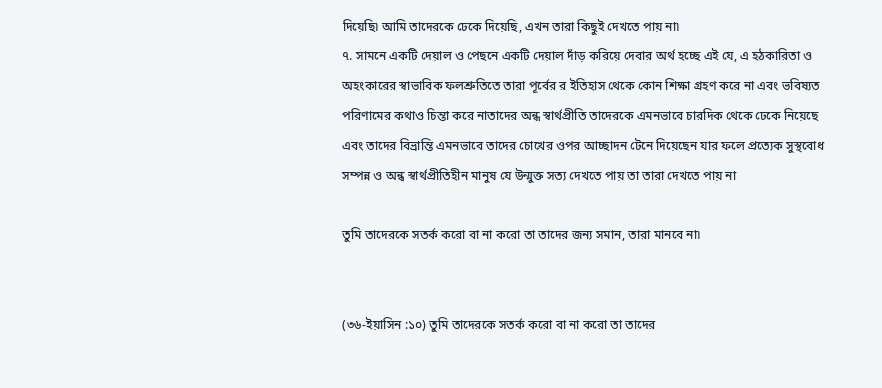দিয়েছি৷ আমি তাদেরকে ঢেকে দিয়েছি, এখন তারা কিছুই দেখতে পায় না৷
৭. সামনে একটি দেয়াল ও পেছনে একটি দেয়াল দাঁড় করিয়ে দেবার অর্থ হচ্ছে এই যে, এ হঠকারিতা ও অহংকারের স্বাভাবিক ফলশ্রুতিতে তারা পূর্বের র ইতিহাস থেকে কোন শিক্ষা গ্রহণ করে না এবং ভবিষ্যত পরিণামের কথাও চিন্তা করে নাতাদের অন্ধ স্বার্থপ্রীতি তাদেরকে এমনভাবে চারদিক থেকে ঢেকে নিয়েছে এবং তাদের বিভ্রান্তি এমনভাবে তাদের চোখের ওপর আচ্ছাদন টেনে দিয়েছেন যার ফলে প্রত্যেক সুস্থবোধ সম্পন্ন ও অন্ধ স্বার্থপ্রীতিহীন মানুষ যে উন্মুক্ত সত্য দেখতে পায় তা তারা দেখতে পায় না

তুমি তাদেরকে সতর্ক করো বা না করো তা তাদের জন্য সমান, তারা মানবে না৷


(৩৬-ইয়াসিন :১০) তুমি তাদেরকে সতর্ক করো বা না করো তা তাদের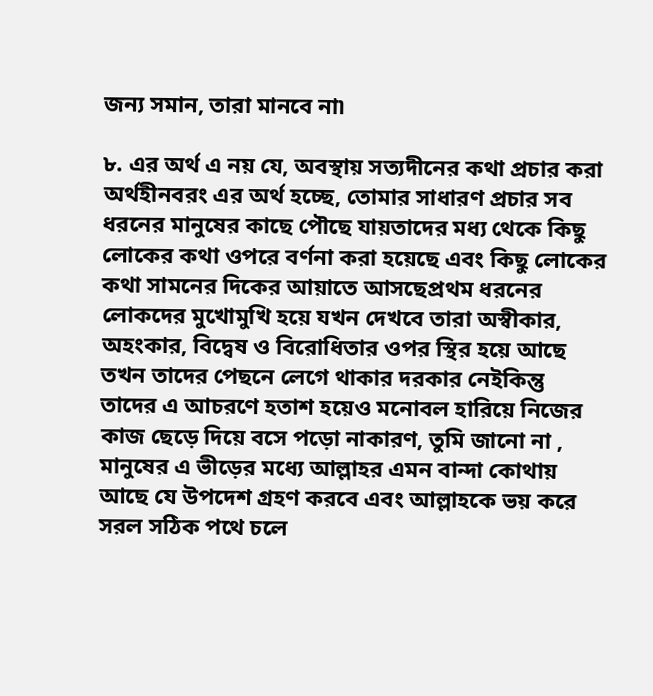জন্য সমান, তারা মানবে না৷

৮. এর অর্থ এ নয় যে, অবস্থায় সত্যদীনের কথা প্রচার করা অর্থহীনবরং এর অর্থ হচ্ছে, তোমার সাধারণ প্রচার সব ধরনের মানুষের কাছে পৌছে যায়তাদের মধ্য থেকে কিছু লোকের কথা ওপরে বর্ণনা করা হয়েছে এবং কিছু লোকের কথা সামনের দিকের আয়াতে আসছেপ্রথম ধরনের লোকদের মুখোমুখি হয়ে যখন দেখবে তারা অস্বীকার, অহংকার, বিদ্বেষ ও বিরোধিতার ওপর স্থির হয়ে আছে তখন তাদের পেছনে লেগে থাকার দরকার নেইকিন্তু তাদের এ আচরণে হতাশ হয়েও মনোবল হারিয়ে নিজের কাজ ছেড়ে দিয়ে বসে পড়ো নাকারণ, তুমি জানো না , মানুষের এ ভীড়ের মধ্যে আল্লাহর এমন বান্দা কোথায় আছে যে উপদেশ গ্রহণ করবে এবং আল্লাহকে ভয় করে সরল সঠিক পথে চলে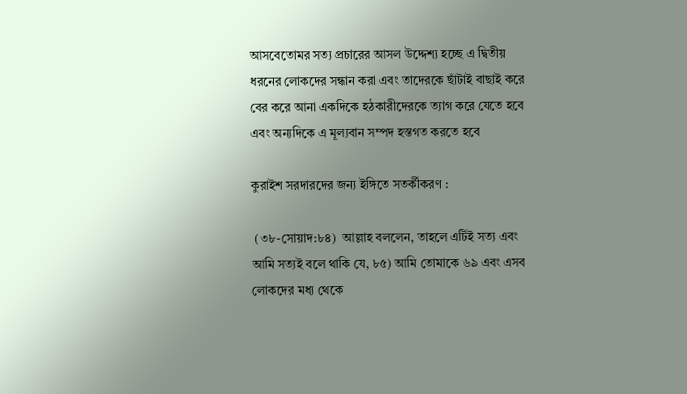আসবেতোমর সত্য প্রচারের আসল উদ্দেশ্য হচ্ছে এ দ্বিতীয় ধরনের লোকদের সন্ধান করা এবং তাদেরকে ছাঁটাই বাছাই করে বের করে আনা একদিকে হঠকারীদেরকে ত্যাগ করে যেতে হবে এবং অন্যদিকে এ মূল্যবান সম্পদ হস্তগত করতে হবে

কুরাইশ সরদারদের জন্য ইঙ্গিতে সতর্কীকরণ :

 (৩৮-সোয়াদ:৮৪)  আল্লাহ বললেন, তাহলে এটিই সত্য এবং আমি সত্যই বলে থাকি যে, ৮৫) আমি তোমাকে ৬৯ এবং এসব লোকদের মধ্য থেকে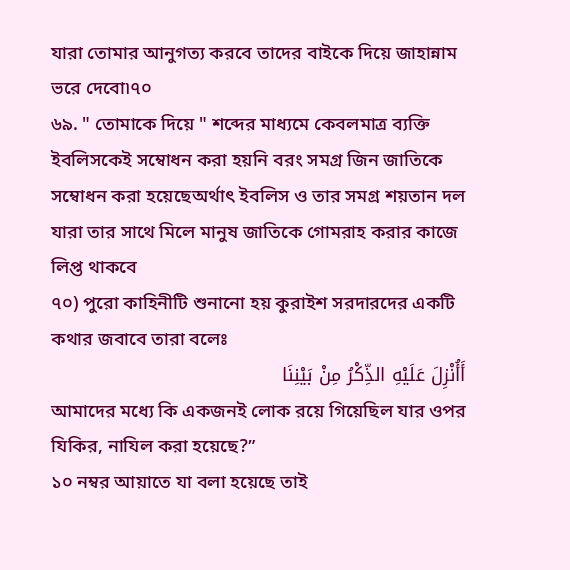যারা তোমার আনুগত্য করবে তাদের বাইকে দিয়ে জাহান্নাম ভরে দেবো৷৭০
৬৯. " তোমাকে দিয়ে " শব্দের মাধ্যমে কেবলমাত্র ব্যক্তি ইবলিসকেই সম্বোধন করা হয়নি বরং সমগ্র জিন জাতিকে সম্বোধন করা হয়েছেঅর্থাৎ ইবলিস ও তার সমগ্র শয়তান দল যারা তার সাথে মিলে মানুষ জাতিকে গোমরাহ করার কাজে লিপ্ত থাকবে
৭০) পুরো কাহিনীটি শুনানো হয় কুরাইশ সরদারদের একটি কথার জবাবে তারা বলেঃ
أَأُنْزِلَ عَلَيْهِ الذِّكْرُ مِنْ بَيْنِنَا
আমাদের মধ্যে কি একজনই লোক রয়ে গিয়েছিল যার ওপর যিকির, নাযিল করা হয়েছে?”
১০ নম্বর আয়াতে যা বলা হয়েছে তাই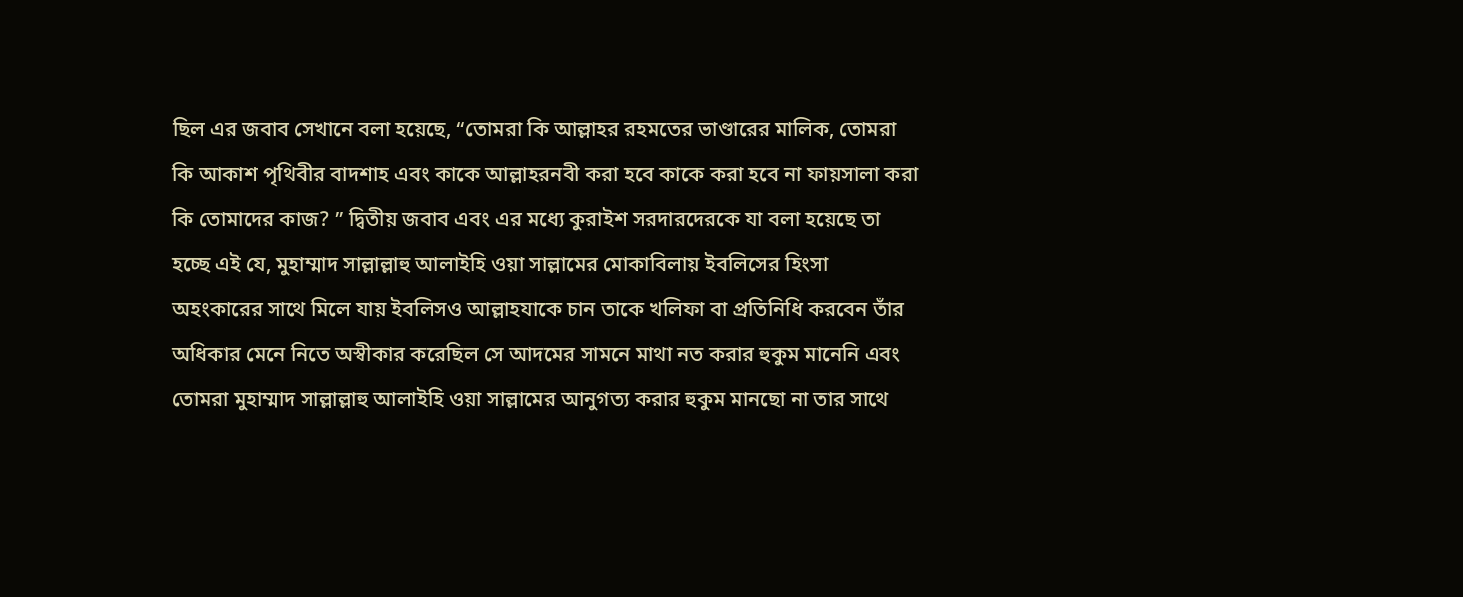ছিল এর জবাব সেখানে বলা হয়েছে, “তোমরা কি আল্লাহর রহমতের ভাণ্ডারের মালিক, তোমরা কি আকাশ পৃথিবীর বাদশাহ এবং কাকে আল্লাহরনবী করা হবে কাকে করা হবে না ফায়সালা করা কি তোমাদের কাজ? ” দ্বিতীয় জবাব এবং এর মধ্যে কুরাইশ সরদারদেরকে যা বলা হয়েছে তা হচ্ছে এই যে, মুহাম্মাদ সাল্লাল্লাহু আলাইহি ওয়া সাল্লামের মোকাবিলায় ইবলিসের হিংসা অহংকারের সাথে মিলে যায় ইবলিসও আল্লাহযাকে চান তাকে খলিফা বা প্রতিনিধি করবেন তাঁর অধিকার মেনে নিতে অস্বীকার করেছিল সে আদমের সামনে মাথা নত করার হুকুম মানেনি এবং তোমরা মুহাম্মাদ সাল্লাল্লাহু আলাইহি ওয়া সাল্লামের আনুগত্য করার হুকুম মানছো না তার সাথে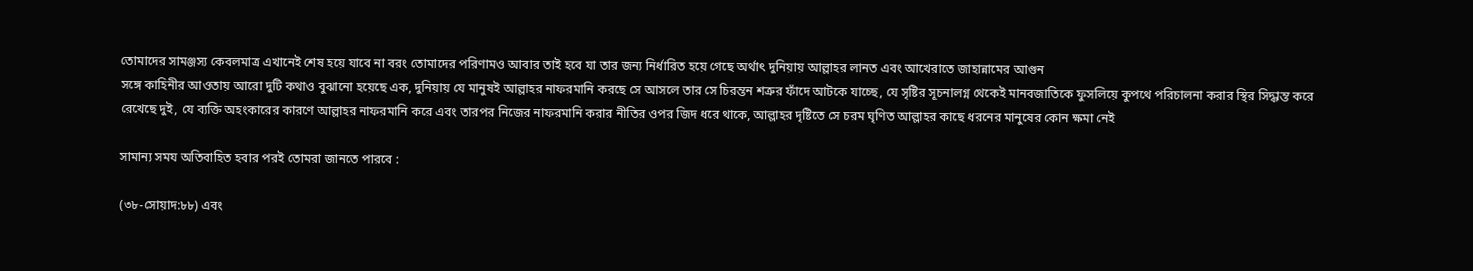তোমাদের সামঞ্জস্য কেবলমাত্র এখানেই শেষ হয়ে যাবে না বরং তোমাদের পরিণামও আবার তাই হবে যা তার জন্য নির্ধারিত হয়ে গেছে অর্থাৎ দুনিয়ায় আল্লাহর লানত এবং আখেরাতে জাহান্নামের আগুন
সঙ্গে কাহিনীর আওতায় আরো দুটি কথাও বুঝানো হয়েছে এক, দুনিয়ায় যে মানুষই আল্লাহর নাফরমানি করছে সে আসলে তার সে চিরন্তন শত্রুর ফাঁদে আটকে যাচ্ছে, যে সৃষ্টির সূচনালগ্ন থেকেই মানবজাতিকে ফুসলিয়ে কুপথে পরিচালনা করার স্থির সিদ্ধান্ত করে রেখেছে দুই, যে ব্যক্তি অহংকারের কারণে আল্লাহর নাফরমানি করে এবং তারপর নিজের নাফরমানি করার নীতির ওপর জিদ ধরে থাকে, আল্লাহর দৃষ্টিতে সে চরম ঘৃণিত আল্লাহর কাছে ধরনের মানুষের কোন ক্ষমা নেই

সামান্য সময অতিবাহিত হবার পরই তোমরা জানতে পারবে :

(৩৮-সোয়াদ:৮৮) এবং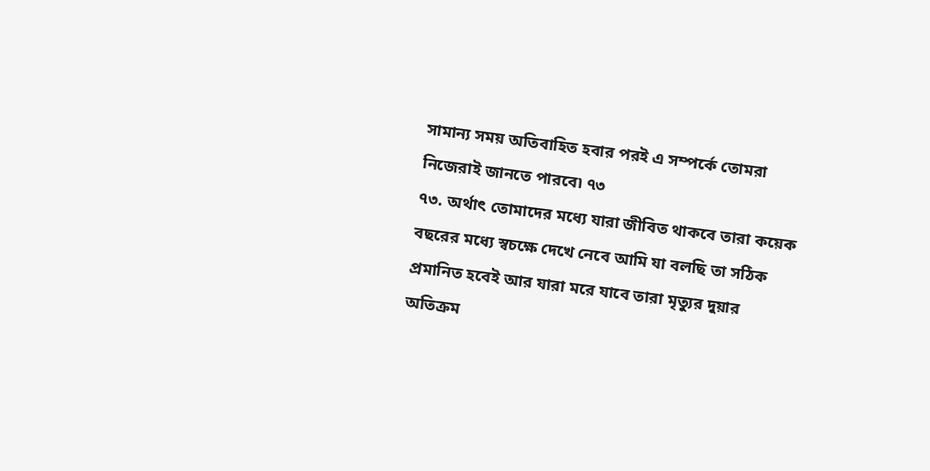সামান্য সময় অতিবাহিত হবার পরই এ সম্পর্কে তোমরা নিজেরাই জানতে পারবে৷ ৭৩
৭৩. অর্থাৎ তোমাদের মধ্যে যারা জীবিত থাকবে তারা কয়েক বছরের মধ্যে স্বচক্ষে দেখে নেবে আমি যা বলছি তা সঠিক প্রমানিত হবেই আর যারা মরে যাবে তারা মৃত্যুর দুয়ার অতিক্রম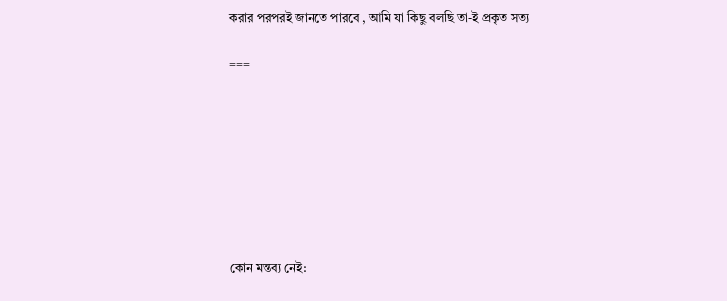করার পরপরই জানতে পারবে , আমি যা কিছু বলছি তা-ই প্রকৃত সত্য

===








কোন মন্তব্য নেই: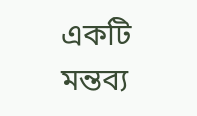একটি মন্তব্য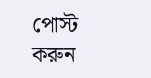পোস্ট করুন